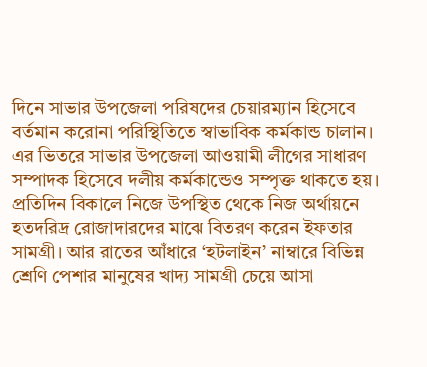দিনে সাভার উপজেলা পরিষদের চেয়ারম্যান হিসেবে বর্তমান করোনা পরিস্থিতিতে স্বাভাবিক কর্মকান্ড চালান। এর ভিতরে সাভার উপজেলা আওয়ামী লীগের সাধারণ সম্পাদক হিসেবে দলীয় কর্মকান্ডেও সম্পৃক্ত থাকতে হয়।
প্রতিদিন বিকালে নিজে উপস্থিত থেকে নিজ অর্থায়নে হতদরিদ্র রোজাদারদের মাঝে বিতরণ করেন ইফতার সামগ্রী। আর রাতের আঁধারে ‘হটলাইন’ নাম্বারে বিভিন্ন শ্রেণি পেশার মানুষের খাদ্য সামগ্রী চেয়ে আসা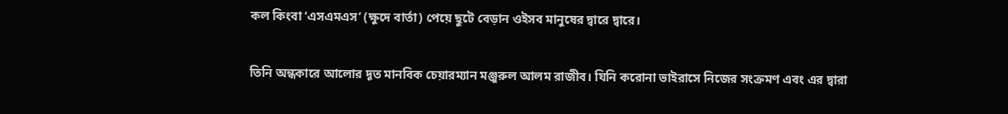কল কিংবা ‘এসএমএস’ (ক্ষুদে বার্তা) পেয়ে ছুটে বেড়ান ওইসব মানুষের দ্বারে দ্বারে।

তিনি অন্ধকারে আলোর দূত মানবিক চেয়ারম্যান মঞ্জুরুল আলম রাজীব। যিনি করোনা ভাইরাসে নিজের সংক্রমণ এবং এর দ্বারা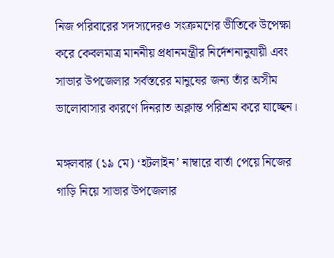নিজ পরিবারের সদস্যদেরও সংক্রমণের ভীতিকে উপেক্ষা করে কেবলমাত্র মাননীয় প্রধানমন্ত্রীর নির্দেশনানুযায়ী এবং সাভার উপজেলার সর্বস্তরের মানুষের জন্য তাঁর অসীম ভালোবাসার কারণে দিনরাত অক্লান্ত পরিশ্রম করে যাচ্ছেন।

মঙ্গলবার (১৯ মে) ‘হটলাইন’ নাম্বারে বার্তা পেয়ে নিজের গাড়ি নিয়ে সাভার উপজেলার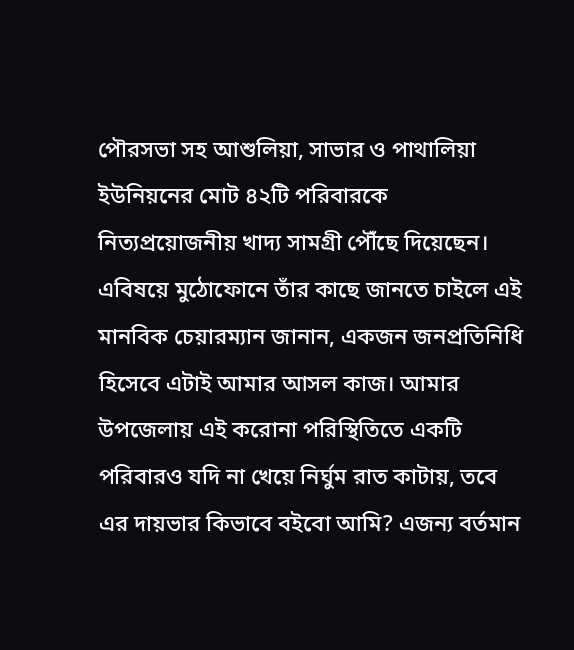পৌরসভা সহ আশুলিয়া, সাভার ও পাথালিয়া ইউনিয়নের মোট ৪২টি পরিবারকে নিত্যপ্রয়োজনীয় খাদ্য সামগ্রী পৌঁছে দিয়েছেন।
এবিষয়ে মুঠোফোনে তাঁর কাছে জানতে চাইলে এই মানবিক চেয়ারম্যান জানান, একজন জনপ্রতিনিধি হিসেবে এটাই আমার আসল কাজ। আমার উপজেলায় এই করোনা পরিস্থিতিতে একটি পরিবারও যদি না খেয়ে নির্ঘুম রাত কাটায়, তবে এর দায়ভার কিভাবে বইবো আমি? এজন্য বর্তমান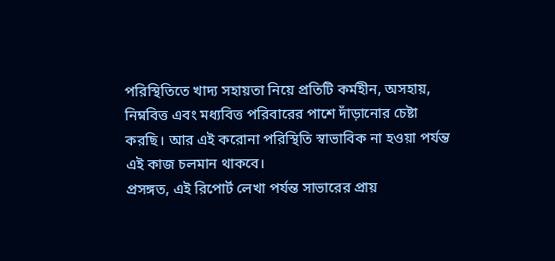পরিস্থিতিতে খাদ্য সহায়তা নিয়ে প্রতিটি কর্মহীন, অসহায়, নিম্নবিত্ত এবং মধ্যবিত্ত পরিবারের পাশে দাঁড়ানোর চেষ্টা করছি। আর এই করোনা পরিস্থিতি স্বাভাবিক না হওয়া পর্যন্ত এই কাজ চলমান থাকবে।
প্রসঙ্গত, এই রিপোর্ট লেখা পর্যন্ত সাভারের প্রায়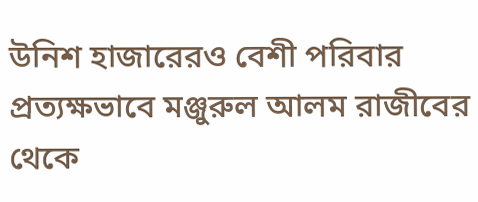উনিশ হাজারেরও বেশী পরিবার প্রত্যক্ষভাবে মঞ্জুরুল আলম রাজীবের থেকে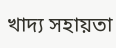খাদ্য সহায়তা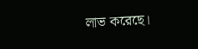লাভ করেছে।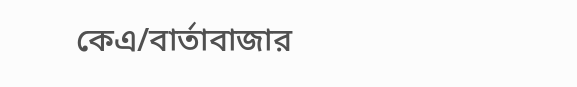কেএ/বার্তাবাজার